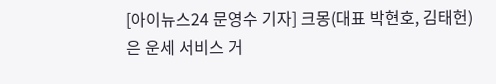[아이뉴스24 문영수 기자] 크몽(대표 박현호, 김태헌)은 운세 서비스 거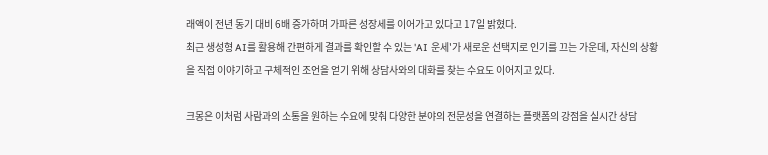래액이 전년 동기 대비 6배 증가하며 가파른 성장세를 이어가고 있다고 17일 밝혔다.
최근 생성형 AI를 활용해 간편하게 결과를 확인할 수 있는 'AI 운세'가 새로운 선택지로 인기를 끄는 가운데, 자신의 상황을 직접 이야기하고 구체적인 조언을 얻기 위해 상담사와의 대화를 찾는 수요도 이어지고 있다.

크몽은 이처럼 사람과의 소통을 원하는 수요에 맞춰 다양한 분야의 전문성을 연결하는 플랫폼의 강점을 실시간 상담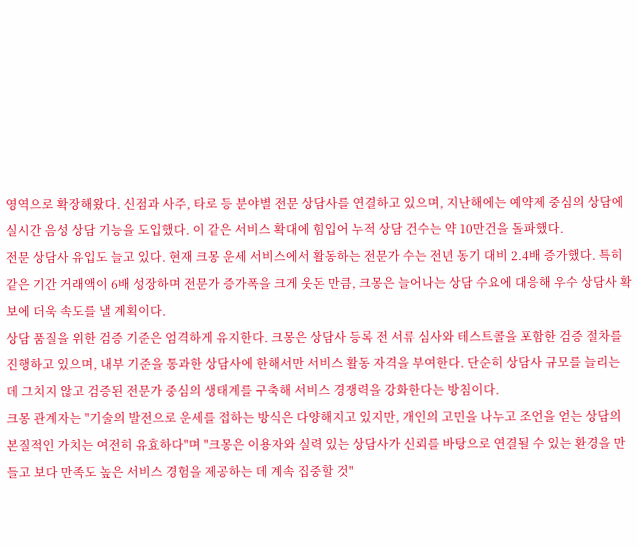영역으로 확장해왔다. 신점과 사주, 타로 등 분야별 전문 상담사를 연결하고 있으며, 지난해에는 예약제 중심의 상담에 실시간 음성 상담 기능을 도입했다. 이 같은 서비스 확대에 힘입어 누적 상담 건수는 약 10만건을 돌파했다.
전문 상담사 유입도 늘고 있다. 현재 크몽 운세 서비스에서 활동하는 전문가 수는 전년 동기 대비 2.4배 증가했다. 특히 같은 기간 거래액이 6배 성장하며 전문가 증가폭을 크게 웃돈 만큼, 크몽은 늘어나는 상담 수요에 대응해 우수 상담사 확보에 더욱 속도를 낼 계획이다.
상담 품질을 위한 검증 기준은 엄격하게 유지한다. 크몽은 상담사 등록 전 서류 심사와 테스트콜을 포함한 검증 절차를 진행하고 있으며, 내부 기준을 통과한 상담사에 한해서만 서비스 활동 자격을 부여한다. 단순히 상담사 규모를 늘리는 데 그치지 않고 검증된 전문가 중심의 생태계를 구축해 서비스 경쟁력을 강화한다는 방침이다.
크몽 관계자는 "기술의 발전으로 운세를 접하는 방식은 다양해지고 있지만, 개인의 고민을 나누고 조언을 얻는 상담의 본질적인 가치는 여전히 유효하다"며 "크몽은 이용자와 실력 있는 상담사가 신뢰를 바탕으로 연결될 수 있는 환경을 만들고 보다 만족도 높은 서비스 경험을 제공하는 데 계속 집중할 것"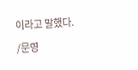이라고 말했다.
/문영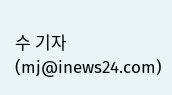수 기자(mj@inews24.com)